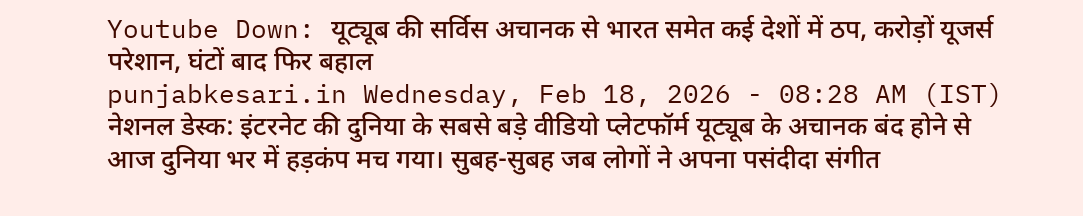Youtube Down: यूट्यूब की सर्विस अचानक से भारत समेत कई देशों में ठप, करोड़ों यूजर्स परेशान, घंटों बाद फिर बहाल
punjabkesari.in Wednesday, Feb 18, 2026 - 08:28 AM (IST)
नेशनल डेस्क: इंटरनेट की दुनिया के सबसे बड़े वीडियो प्लेटफॉर्म यूट्यूब के अचानक बंद होने से आज दुनिया भर में हड़कंप मच गया। सुबह-सुबह जब लोगों ने अपना पसंदीदा संगीत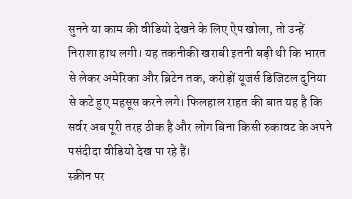सुनने या काम की वीडियो देखने के लिए ऐप खोला, तो उन्हें निराशा हाथ लगी। यह तकनीकी खराबी इतनी बड़ी थी कि भारत से लेकर अमेरिका और ब्रिटेन तक, करोड़ों यूजर्स डिजिटल दुनिया से कटे हुए महसूस करने लगे। फिलहाल राहत की बात यह है कि सर्वर अब पूरी तरह ठीक है और लोग बिना किसी रुकावट के अपने पसंदीदा वीडियो देख पा रहे हैं।
स्क्रीन पर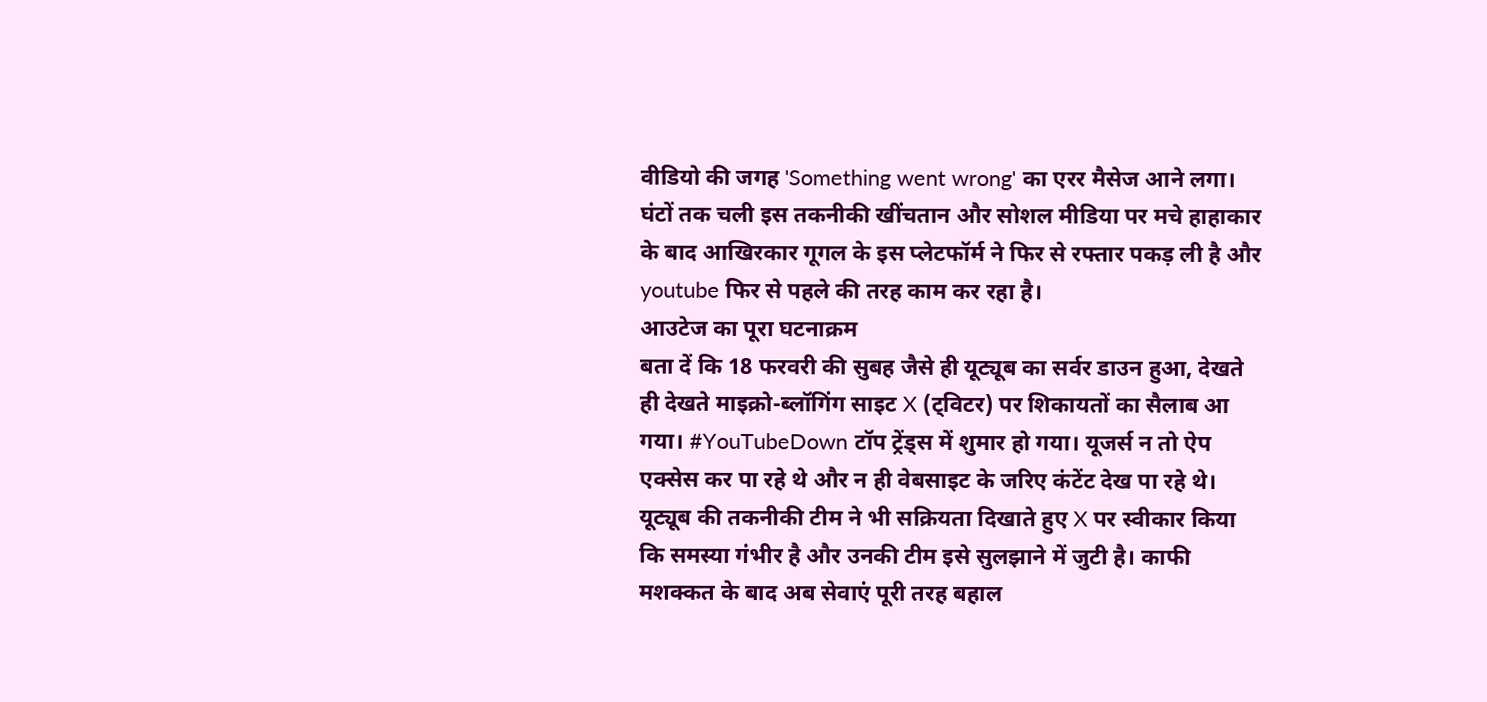वीडियो की जगह 'Something went wrong' का एरर मैसेज आने लगा। घंटों तक चली इस तकनीकी खींचतान और सोशल मीडिया पर मचे हाहाकार के बाद आखिरकार गूगल के इस प्लेटफॉर्म ने फिर से रफ्तार पकड़ ली है और youtube फिर से पहले की तरह काम कर रहा है।
आउटेज का पूरा घटनाक्रम
बता दें कि 18 फरवरी की सुबह जैसे ही यूट्यूब का सर्वर डाउन हुआ, देखते ही देखते माइक्रो-ब्लॉगिंग साइट X (ट्विटर) पर शिकायतों का सैलाब आ गया। #YouTubeDown टॉप ट्रेंड्स में शुमार हो गया। यूजर्स न तो ऐप एक्सेस कर पा रहे थे और न ही वेबसाइट के जरिए कंटेंट देख पा रहे थे। यूट्यूब की तकनीकी टीम ने भी सक्रियता दिखाते हुए X पर स्वीकार किया कि समस्या गंभीर है और उनकी टीम इसे सुलझाने में जुटी है। काफी मशक्कत के बाद अब सेवाएं पूरी तरह बहाल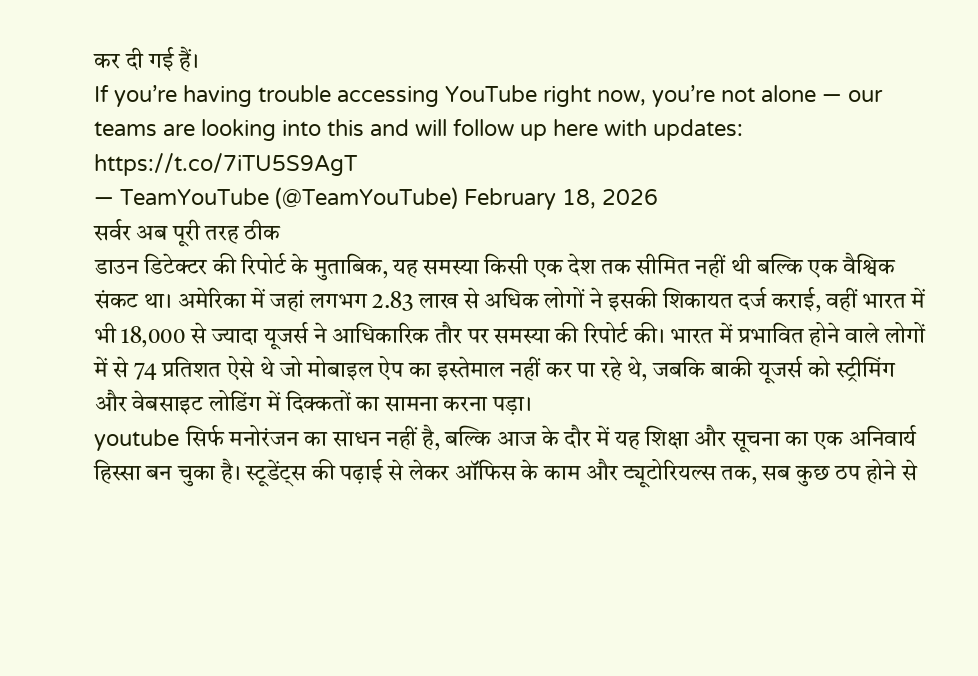कर दी गई हैं।
If you’re having trouble accessing YouTube right now, you’re not alone — our teams are looking into this and will follow up here with updates: https://t.co/7iTU5S9AgT
— TeamYouTube (@TeamYouTube) February 18, 2026
सर्वर अब पूरी तरह ठीक
डाउन डिटेक्टर की रिपोर्ट के मुताबिक, यह समस्या किसी एक देश तक सीमित नहीं थी बल्कि एक वैश्विक संकट था। अमेरिका में जहां लगभग 2.83 लाख से अधिक लोगों ने इसकी शिकायत दर्ज कराई, वहीं भारत में भी 18,000 से ज्यादा यूजर्स ने आधिकारिक तौर पर समस्या की रिपोर्ट की। भारत में प्रभावित होने वाले लोगों में से 74 प्रतिशत ऐसे थे जो मोबाइल ऐप का इस्तेमाल नहीं कर पा रहे थे, जबकि बाकी यूजर्स को स्ट्रीमिंग और वेबसाइट लोडिंग में दिक्कतों का सामना करना पड़ा।
youtube सिर्फ मनोरंजन का साधन नहीं है, बल्कि आज के दौर में यह शिक्षा और सूचना का एक अनिवार्य हिस्सा बन चुका है। स्टूडेंट्स की पढ़ाई से लेकर ऑफिस के काम और ट्यूटोरियल्स तक, सब कुछ ठप होने से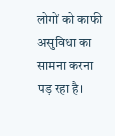लोगों को काफी असुविधा का सामना करना पड़ रहा है।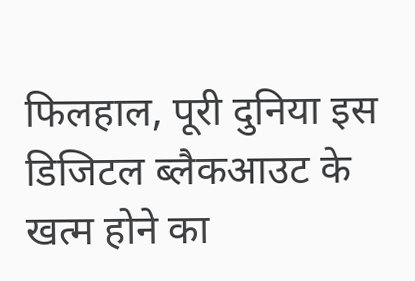फिलहाल, पूरी दुनिया इस डिजिटल ब्लैकआउट के खत्म होने का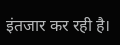इंतजार कर रही है।